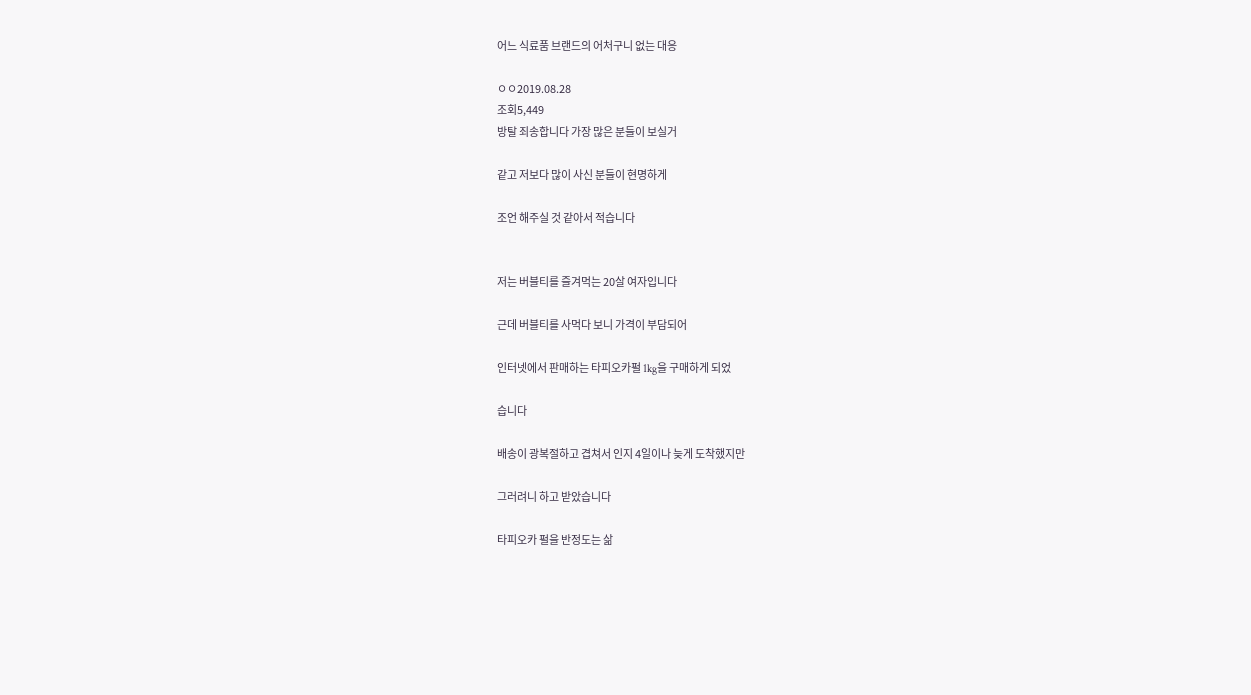어느 식료품 브랜드의 어처구니 없는 대응

ㅇㅇ2019.08.28
조회5,449
방탈 죄송합니다 가장 많은 분들이 보실거

같고 저보다 많이 사신 분들이 현명하게

조언 해주실 것 같아서 적습니다


저는 버블티를 즐겨먹는 20살 여자입니다

근데 버블티를 사먹다 보니 가격이 부담되어

인터넷에서 판매하는 타피오카펄 1kg을 구매하게 되었

습니다

배송이 광복절하고 겹쳐서 인지 4일이나 늦게 도착했지만

그러려니 하고 받았습니다

타피오카 펄을 반정도는 삶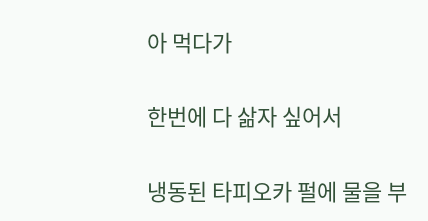아 먹다가

한번에 다 삶자 싶어서

냉동된 타피오카 펄에 물을 부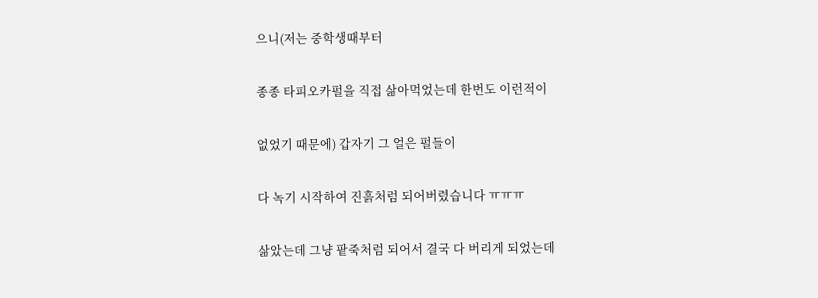으니(저는 중학생때부터

종종 타피오카펄을 직접 삶아먹었는데 한번도 이런적이

없었기 때문에) 갑자기 그 얼은 펄들이

다 녹기 시작하여 진흙처럼 되어버렸습니다 ㅠㅠㅠ

삶았는데 그냥 팥죽처럼 되어서 결국 다 버리게 되었는데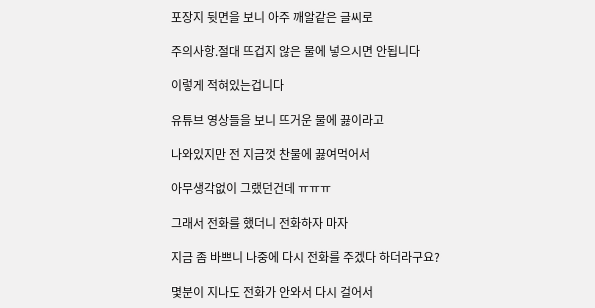포장지 뒷면을 보니 아주 깨알같은 글씨로

주의사항.절대 뜨겁지 않은 물에 넣으시면 안됩니다

이렇게 적혀있는겁니다

유튜브 영상들을 보니 뜨거운 물에 끓이라고

나와있지만 전 지금껏 찬물에 끓여먹어서

아무생각없이 그랬던건데 ㅠㅠㅠ

그래서 전화를 했더니 전화하자 마자

지금 좀 바쁘니 나중에 다시 전화를 주겠다 하더라구요?

몇분이 지나도 전화가 안와서 다시 걸어서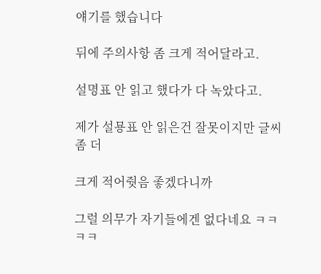얘기를 했습니다

뒤에 주의사항 좀 크게 적어달라고.

설명표 안 읽고 했다가 다 녹았다고.

제가 설묭표 안 읽은건 잘못이지만 글씨 좀 더

크게 적어줫음 좋겠다니까

그럴 의무가 자기들에겐 없다네요 ㅋㅋㅋㅋ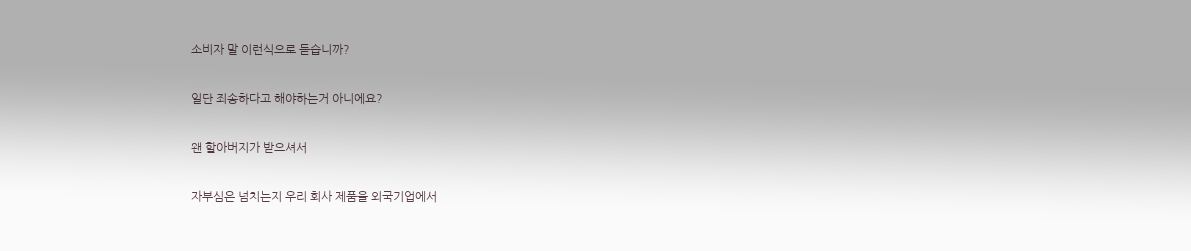소비자 말 이런식으로 듣습니까?

일단 죄송하다고 해야하는거 아니에요?

왠 할아버지가 받으셔서

자부심은 넘치는지 우리 회사 제품을 외국기업에서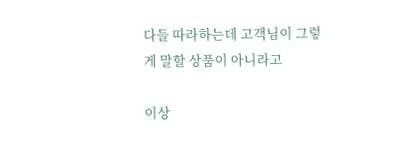다들 따라하는데 고객님이 그렇게 말할 상품이 아니라고

이상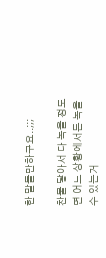한 말들만하구요..;;;

찬물 닿아서 다 녹을 정도면 어느 상황에서든 녹을 수 있는거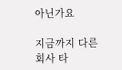아닌가요

지금까지 다른 회사 타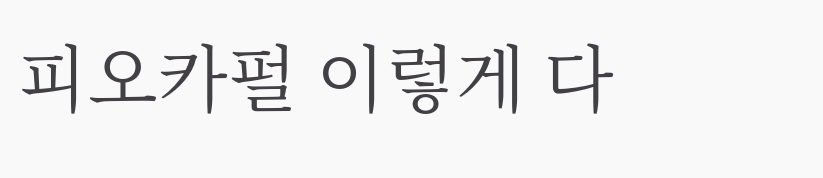피오카펄 이렇게 다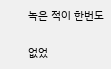녹은 적이 한번도

없었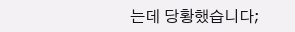는데 당황했습니다;